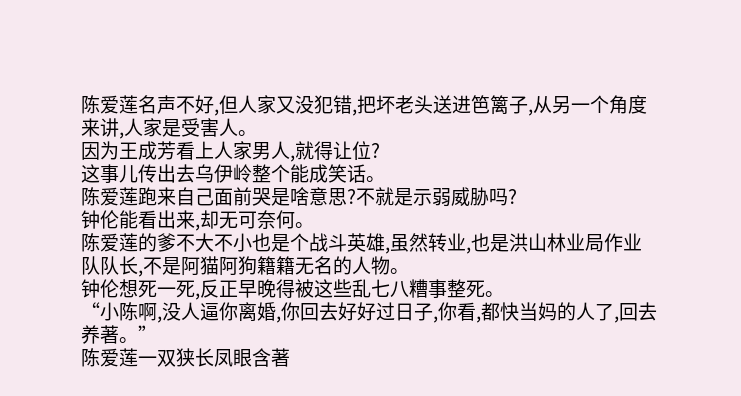陈爱莲名声不好,但人家又没犯错,把坏老头送进笆篱子,从另一个角度来讲,人家是受害人。
因为王成芳看上人家男人,就得让位?
这事儿传出去乌伊岭整个能成笑话。
陈爱莲跑来自己面前哭是啥意思?不就是示弱威胁吗?
钟伦能看出来,却无可奈何。
陈爱莲的爹不大不小也是个战斗英雄,虽然转业,也是洪山林业局作业队队长,不是阿猫阿狗籍籍无名的人物。
钟伦想死一死,反正早晚得被这些乱七八糟事整死。
“小陈啊,没人逼你离婚,你回去好好过日子,你看,都快当妈的人了,回去养著。”
陈爱莲一双狭长凤眼含著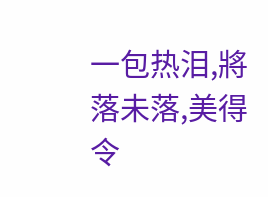一包热泪,將落未落,美得令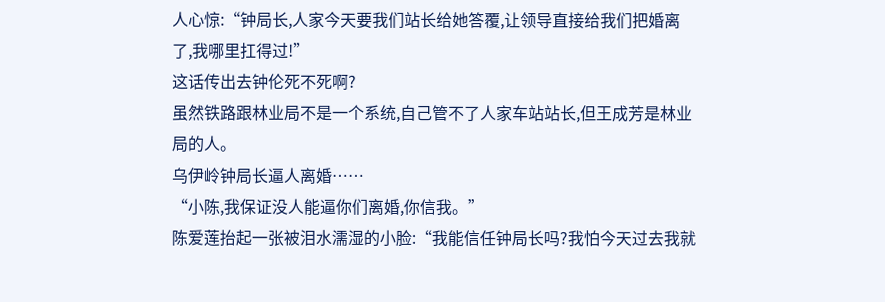人心惊:“钟局长,人家今天要我们站长给她答覆,让领导直接给我们把婚离了,我哪里扛得过!”
这话传出去钟伦死不死啊?
虽然铁路跟林业局不是一个系统,自己管不了人家车站站长,但王成芳是林业局的人。
乌伊岭钟局长逼人离婚……
“小陈,我保证没人能逼你们离婚,你信我。”
陈爱莲抬起一张被泪水濡湿的小脸:“我能信任钟局长吗?我怕今天过去我就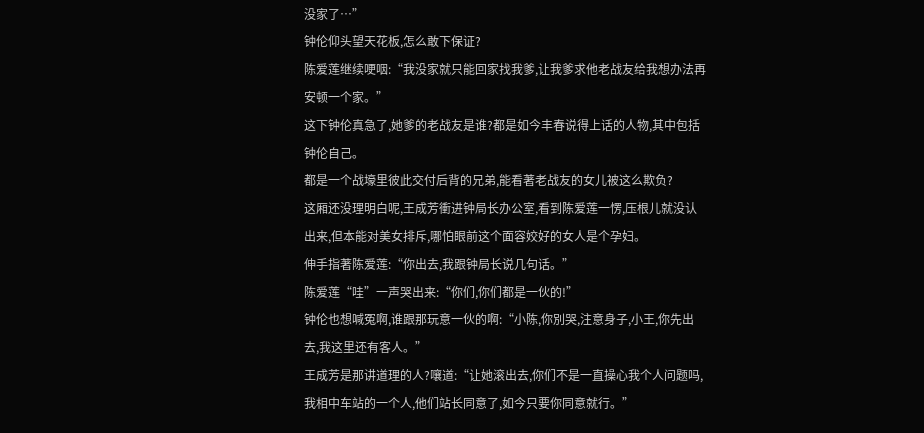没家了…”
钟伦仰头望天花板,怎么敢下保证?
陈爱莲继续哽咽:“我没家就只能回家找我爹,让我爹求他老战友给我想办法再安顿一个家。”
这下钟伦真急了,她爹的老战友是谁?都是如今丰春说得上话的人物,其中包括钟伦自己。
都是一个战壕里彼此交付后背的兄弟,能看著老战友的女儿被这么欺负?
这厢还没理明白呢,王成芳衝进钟局长办公室,看到陈爱莲一愣,压根儿就没认出来,但本能对美女排斥,哪怕眼前这个面容姣好的女人是个孕妇。
伸手指著陈爱莲:“你出去,我跟钟局长说几句话。”
陈爱莲“哇”一声哭出来:“你们,你们都是一伙的!”
钟伦也想喊冤啊,谁跟那玩意一伙的啊:“小陈,你別哭,注意身子,小王,你先出去,我这里还有客人。”
王成芳是那讲道理的人?嚷道:“让她滚出去,你们不是一直操心我个人问题吗,我相中车站的一个人,他们站长同意了,如今只要你同意就行。”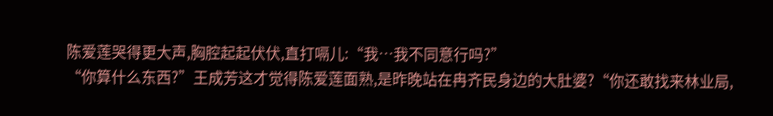陈爱莲哭得更大声,胸腔起起伏伏,直打嗝儿:“我…我不同意行吗?”
“你算什么东西?”王成芳这才觉得陈爱莲面熟,是昨晚站在冉齐民身边的大肚婆?“你还敢找来林业局,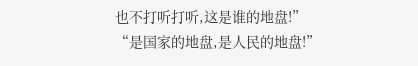也不打听打听,这是谁的地盘!”
“是国家的地盘,是人民的地盘!”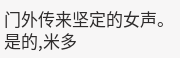门外传来坚定的女声。
是的,米多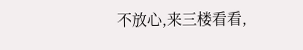不放心,来三楼看看,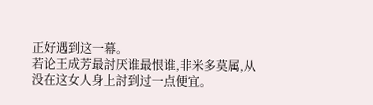正好遇到这一幕。
若论王成芳最討厌谁最恨谁,非米多莫属,从没在这女人身上討到过一点便宜。